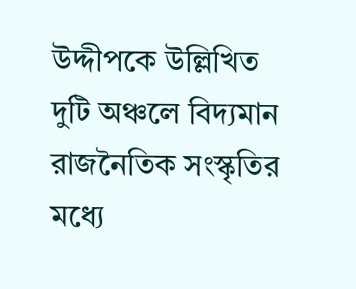উদ্দীপকে উল্লিখিত দুটি অঞ্চলে বিদ্যমান রাজনৈতিক সংস্কৃতির মধ্যে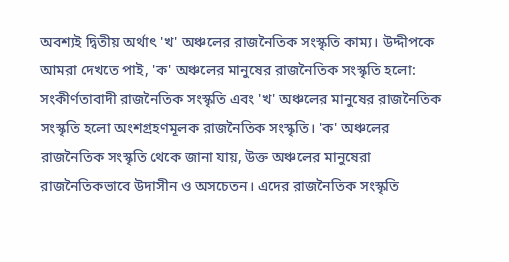অবশ্যই দ্বিতীয় অর্থাৎ 'খ' অঞ্চলের রাজনৈতিক সংস্কৃতি কাম্য। উদ্দীপকে আমরা দেখতে পাই, 'ক' অঞ্চলের মানুষের রাজনৈতিক সংস্কৃতি হলো: সংকীর্ণতাবাদী রাজনৈতিক সংস্কৃতি এবং 'খ' অঞ্চলের মানুষের রাজনৈতিক সংস্কৃতি হলো অংশগ্রহণমূলক রাজনৈতিক সংস্কৃতি। 'ক' অঞ্চলের রাজনৈতিক সংস্কৃতি থেকে জানা যায়, উক্ত অঞ্চলের মানুষেরা রাজনৈতিকভাবে উদাসীন ও অসচেতন। এদের রাজনৈতিক সংস্কৃতি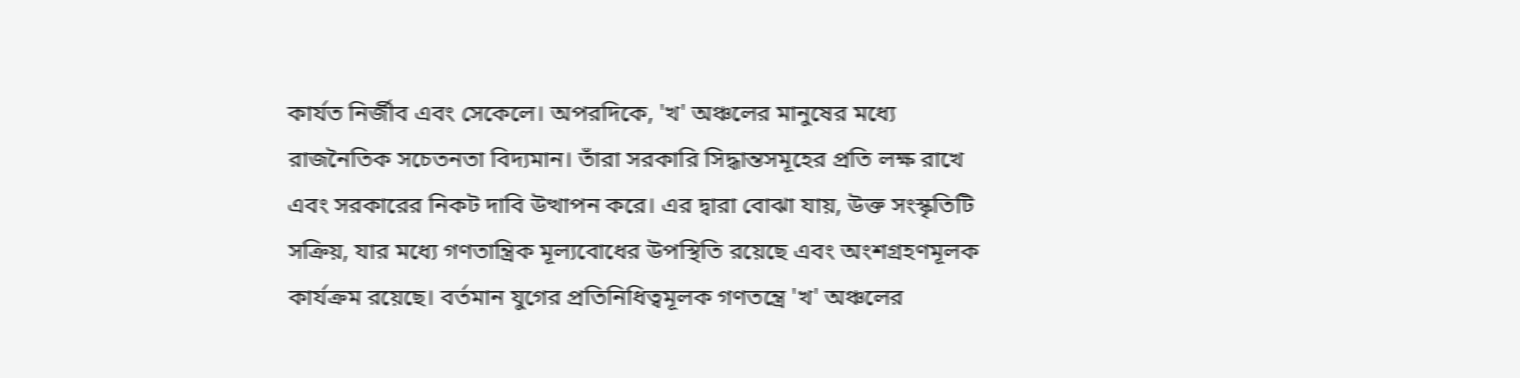কার্যত নির্জীব এবং সেকেলে। অপরদিকে, 'খ' অঞ্চলের মানুষের মধ্যে রাজনৈতিক সচেতনতা বিদ্যমান। তাঁরা সরকারি সিদ্ধান্তসমূহের প্রতি লক্ষ রাখে এবং সরকারের নিকট দাবি উত্থাপন করে। এর দ্বারা বোঝা যায়, উক্ত সংস্কৃতিটি সক্রিয়, যার মধ্যে গণতান্ত্রিক মূল্যবোধের উপস্থিতি রয়েছে এবং অংশগ্রহণমূলক কার্যক্রম রয়েছে। বর্তমান যুগের প্রতিনিধিত্বমূলক গণতন্ত্রে 'খ' অঞ্চলের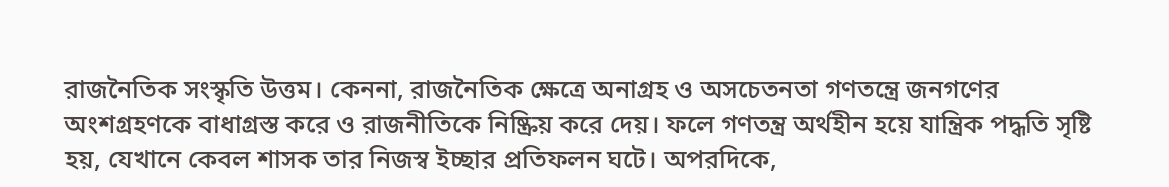রাজনৈতিক সংস্কৃতি উত্তম। কেননা, রাজনৈতিক ক্ষেত্রে অনাগ্রহ ও অসচেতনতা গণতন্ত্রে জনগণের অংশগ্রহণকে বাধাগ্রস্ত করে ও রাজনীতিকে নিষ্ক্রিয় করে দেয়। ফলে গণতন্ত্র অর্থহীন হয়ে যান্ত্রিক পদ্ধতি সৃষ্টি হয়, যেখানে কেবল শাসক তার নিজস্ব ইচ্ছার প্রতিফলন ঘটে। অপরদিকে,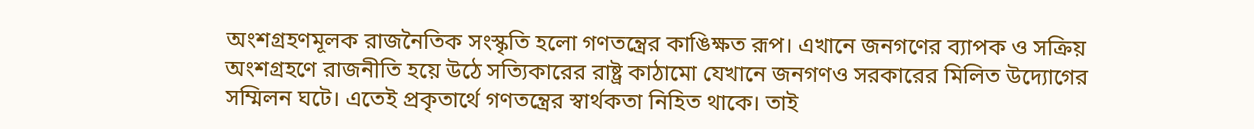অংশগ্রহণমূলক রাজনৈতিক সংস্কৃতি হলো গণতন্ত্রের কাঙিক্ষত রূপ। এখানে জনগণের ব্যাপক ও সক্রিয় অংশগ্রহণে রাজনীতি হয়ে উঠে সত্যিকারের রাষ্ট্র কাঠামো যেখানে জনগণও সরকারের মিলিত উদ্যোগের সম্মিলন ঘটে। এতেই প্রকৃতার্থে গণতন্ত্রের স্বার্থকতা নিহিত থাকে। তাই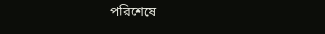পরিশেষে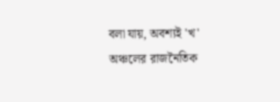বলা যায়, অবশ্যই 'খ' অঞ্চলের রাজনৈতিক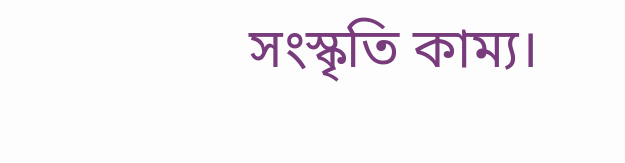সংস্কৃতি কাম্য।